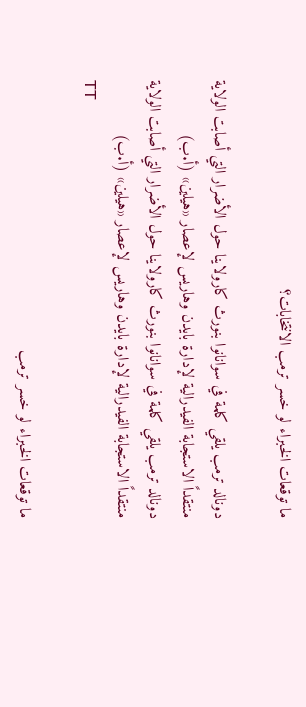ما توقعات الخبراء لو خسر ترمب الانتخابات؟

دونالد ترمب يلقي كلمة في سوانانوا بنورث كارولاينا حول الأضرار التي أصابت الولاية منتقداً الاستجابة الفيدرالية لإدارة بايدن وهاريس لإعصار «هيلين» (أ.ب)
دونالد ترمب يلقي كلمة في سوانانوا بنورث كارولاينا حول الأضرار التي أصابت الولاية منتقداً الاستجابة الفيدرالية لإدارة بايدن وهاريس لإعصار «هيلين» (أ.ب)
TT

ما توقعات الخبراء لو خسر ترمب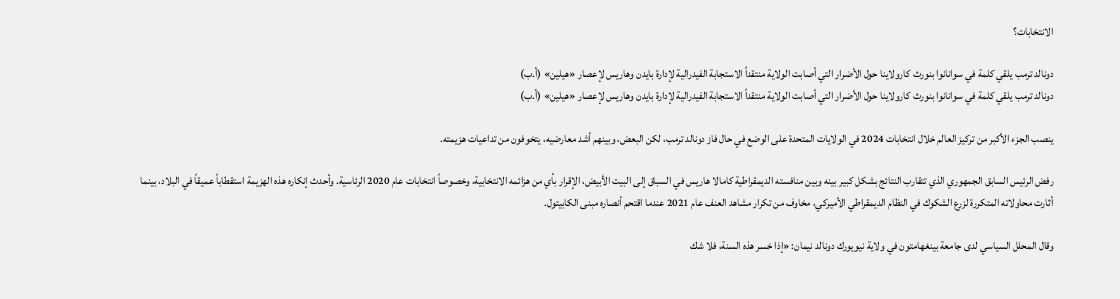الانتخابات؟

دونالد ترمب يلقي كلمة في سوانانوا بنورث كارولاينا حول الأضرار التي أصابت الولاية منتقداً الاستجابة الفيدرالية لإدارة بايدن وهاريس لإعصار «هيلين» (أ.ب)
دونالد ترمب يلقي كلمة في سوانانوا بنورث كارولاينا حول الأضرار التي أصابت الولاية منتقداً الاستجابة الفيدرالية لإدارة بايدن وهاريس لإعصار «هيلين» (أ.ب)

ينصب الجزء الأكبر من تركيز العالم خلال انتخابات 2024 في الولايات المتحدة على الوضع في حال فاز دونالد ترمب، لكن البعض، وبينهم أشد معارضيه، يتخوفون من تداعيات هزيمته.

رفض الرئيس السابق الجمهوري الذي تتقارب النتائج بشكل كبير بينه وبين منافسته الديمقراطية كامالا هاريس في السباق إلى البيت الأبيض، الإقرار بأي من هزائمه الانتخابية، وخصوصاً انتخابات عام 2020 الرئاسية. وأحدث إنكاره هذه الهزيمة استقطاباً عميقاً في البلاد، بينما أثارت محاولاته المتكررة لزرع الشكوك في النظام الديمقراطي الأميركي، مخاوف من تكرار مشاهد العنف عام 2021 عندما اقتحم أنصاره مبنى الكابيتول.

وقال المحلل السياسي لدى جامعة بينغهامتون في ولاية نيويورك دونالد نيمان: «إذا خسر هذه السنة، فلا شك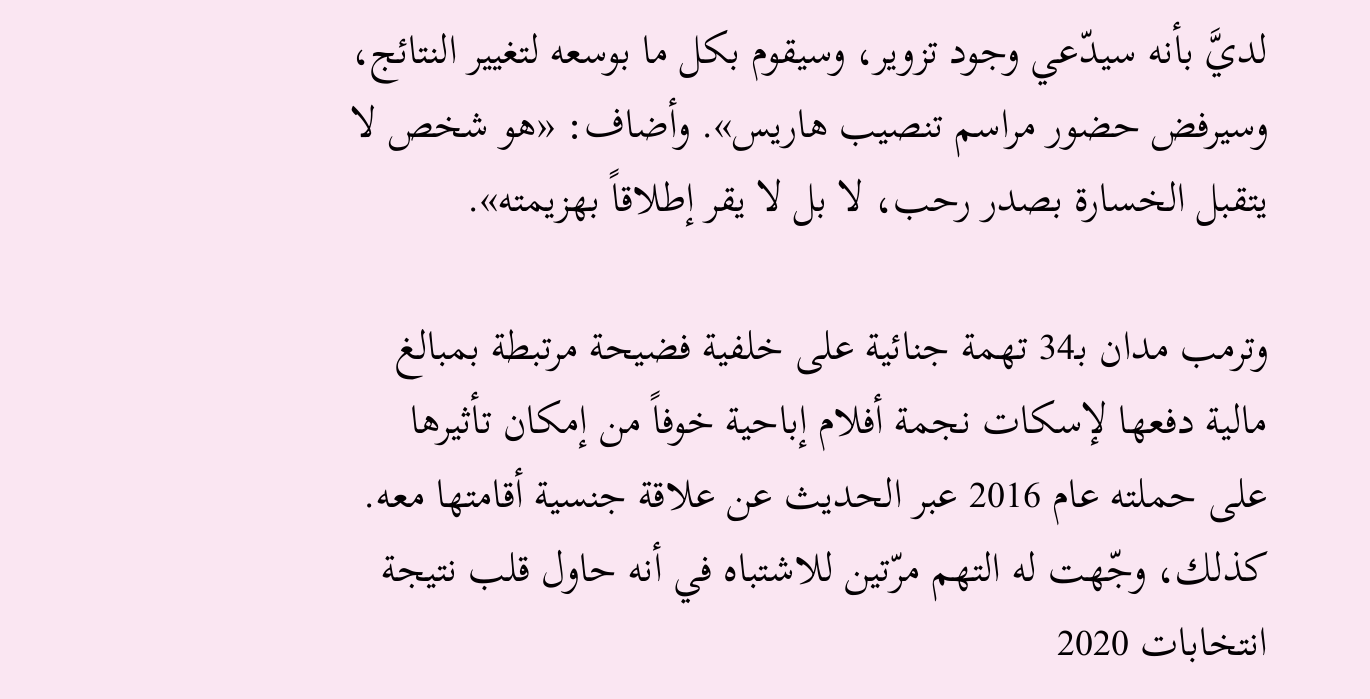لديَّ بأنه سيدّعي وجود تزوير، وسيقوم بكل ما بوسعه لتغيير النتائج، وسيرفض حضور مراسم تنصيب هاريس». وأضاف: «هو شخص لا يتقبل الخسارة بصدر رحب، لا بل لا يقر إطلاقاً بهزيمته».

وترمب مدان بـ34 تهمة جنائية على خلفية فضيحة مرتبطة بمبالغ مالية دفعها لإسكات نجمة أفلام إباحية خوفاً من إمكان تأثيرها على حملته عام 2016 عبر الحديث عن علاقة جنسية أقامتها معه. كذلك، وجّهت له التهم مرّتين للاشتباه في أنه حاول قلب نتيجة انتخابات 2020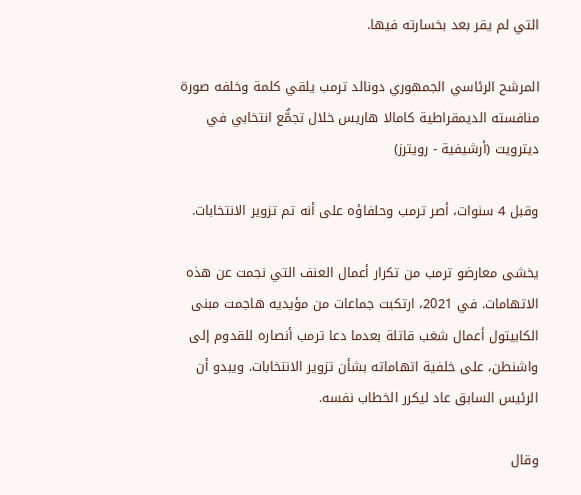التي لم يقر بعد بخسارته فيها.

المرشح الرئاسي الجمهوري دونالد ترمب يلقي كلمة وخلفه صورة منافسته الديمقراطية كامالا هاريس خلال تجمُّع انتخابي في ديترويت (أرشيفية - رويترز)

وقبل 4 سنوات، أصر ترمب وحلفاؤه على أنه تم تزوير الانتخابات.

يخشى معارضو ترمب من تكرار أعمال العنف التي نجمت عن هذه الاتهامات. في 2021، ارتكبت جماعات من مؤيديه هاجمت مبنى الكابيتول أعمال شغب قاتلة بعدما دعا ترمب أنصاره للقدوم إلى واشنطن، على خلفية اتهاماته بشأن تزوير الانتخابات. ويبدو أن الرئيس السابق عاد ليكرر الخطاب نفسه.

وقال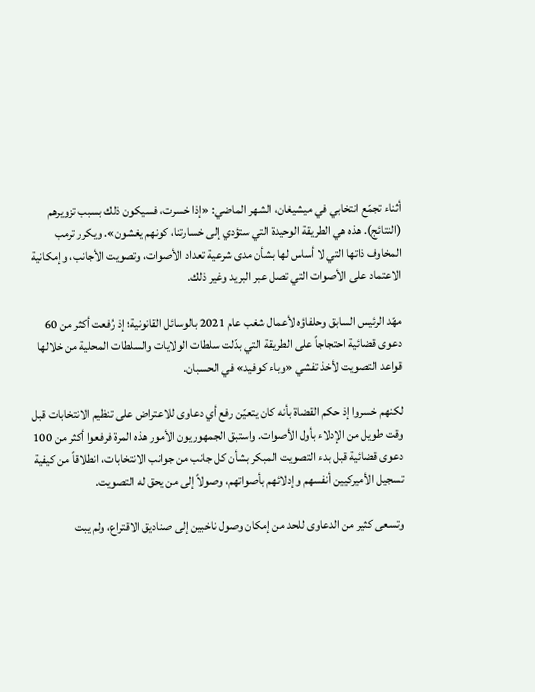أثناء تجمّع انتخابي في ميشيغان، الشهر الماضي: «إذا خسرت، فسيكون ذلك بسبب تزويرهم (النتائج). هذه هي الطريقة الوحيدة التي ستؤدي إلى خسارتنا، كونهم يغشون». ويكرر ترمب المخاوف ذاتها التي لا أساس لها بشأن مدى شرعية تعداد الأصوات، وتصويت الأجانب، وإمكانية الاعتماد على الأصوات التي تصل عبر البريد وغير ذلك.

مهّد الرئيس السابق وحلفاؤه لأعمال شغب عام 2021 بالوسائل القانونية؛ إذ رُفعت أكثر من 60 دعوى قضائية احتجاجاً على الطريقة التي بدّلت سلطات الولايات والسلطات المحلية من خلالها قواعد التصويت لأخذ تفشي «وباء كوفيد» في الحسبان.

لكنهم خسروا إذ حكم القضاة بأنه كان يتعيّن رفع أي دعاوى للاعتراض على تنظيم الانتخابات قبل وقت طويل من الإدلاء بأول الأصوات. واستبق الجمهوريون الأمور هذه المرة فرفعوا أكثر من 100 دعوى قضائية قبل بدء التصويت المبكر بشأن كل جانب من جوانب الانتخابات، انطلاقاً من كيفية تسجيل الأميركيين أنفسهم وإدلائهم بأصواتهم، وصولاً إلى من يحق له التصويت.

وتسعى كثير من الدعاوى للحد من إمكان وصول ناخبين إلى صناديق الاقتراع، ولم يبت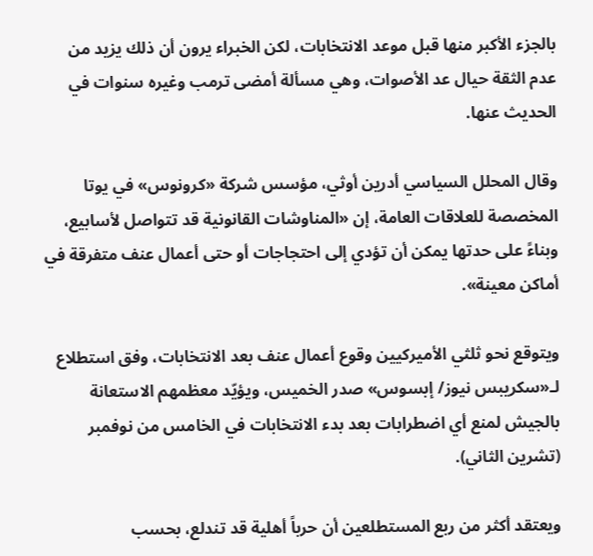بالجزء الأكبر منها قبل موعد الانتخابات، لكن الخبراء يرون أن ذلك يزيد من عدم الثقة حيال عد الأصوات، وهي مسألة أمضى ترمب وغيره سنوات في الحديث عنها.

وقال المحلل السياسي أدرين أوثي، مؤسس شركة «كرونوس» في يوتا المخصصة للعلاقات العامة، إن «المناوشات القانونية قد تتواصل لأسابيع، وبناءً على حدتها يمكن أن تؤدي إلى احتجاجات أو حتى أعمال عنف متفرقة في أماكن معينة».

ويتوقع نحو ثلثي الأميركيين وقوع أعمال عنف بعد الانتخابات، وفق استطلاع لـ«سكريبس نيوز/ إبسوس» صدر الخميس، ويؤيّد معظمهم الاستعانة بالجيش لمنع أي اضطرابات بعد بدء الانتخابات في الخامس من نوفمبر (تشرين الثاني).

ويعتقد أكثر من ربع المستطلعين أن حرباً أهلية قد تندلع، بحسب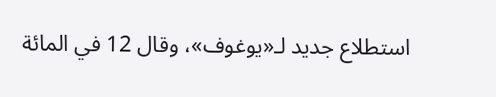استطلاع جديد لـ«يوغوف»، وقال 12 في المائة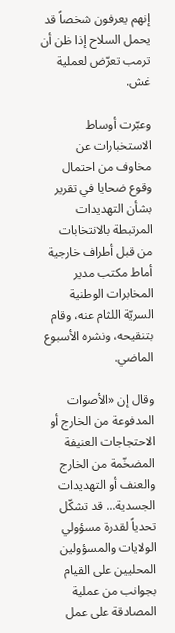إنهم يعرفون شخصاً قد يحمل السلاح إذا ظن أن ترمب تعرّض لعملية غش.

وعبّرت أوساط الاستخبارات عن مخاوف من احتمال وقوع ضحايا في تقرير بشأن التهديدات المرتبطة بالانتخابات من قبل أطراف خارجية أماط مكتب مدير المخابرات الوطنية السريّة اللثام عنه، وقام بتنقيحه، ونشره الأسبوع الماضي.

وقال إن «الأصوات المدفوعة من الخارج أو الاحتجاجات العنيفة المضخّمة من الخارج والعنف أو التهديدات الجسدية... قد تشكّل تحدياً لقدرة مسؤولي الولايات والمسؤولين المحليين على القيام بجوانب من عملية المصادقة على عمل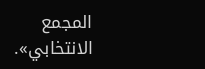المجمع الانتخابي».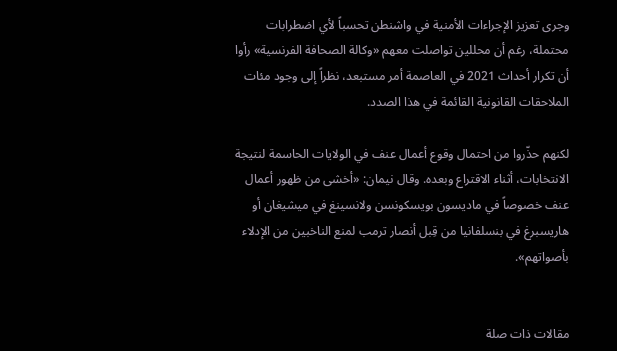وجرى تعزيز الإجراءات الأمنية في واشنطن تحسباً لأي اضطرابات محتملة، رغم أن محللين تواصلت معهم «وكالة الصحافة الفرنسية» رأوا أن تكرار أحداث 2021 في العاصمة أمر مستبعد، نظراً إلى وجود مئات الملاحقات القانونية القائمة في هذا الصدد.

لكنهم حذّروا من احتمال وقوع أعمال عنف في الولايات الحاسمة لنتيجة الانتخابات، أثناء الاقتراع وبعده. وقال نيمان: «أخشى من ظهور أعمال عنف خصوصاً في ماديسون بويسكونسن ولانسينغ في ميشيغان أو هاريسبرغ في بنسلفانيا من قِبل أنصار ترمب لمنع الناخبين من الإدلاء بأصواتهم».


مقالات ذات صلة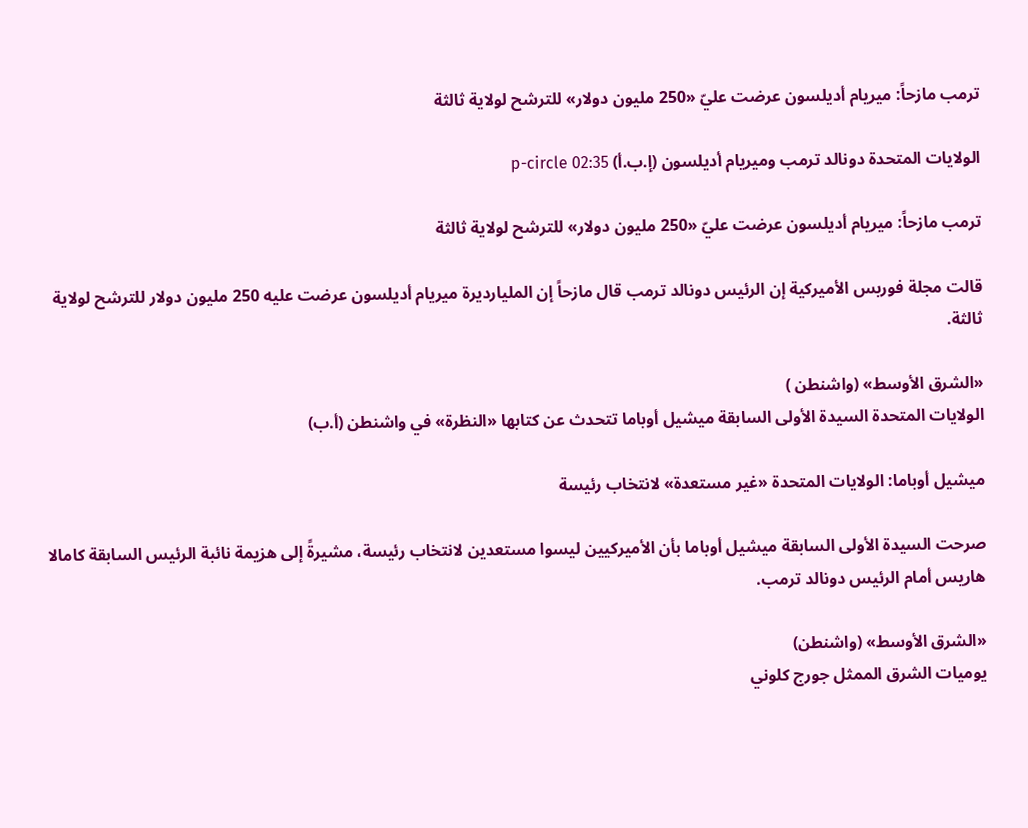ترمب مازحاً: ميريام أديلسون عرضت عليّ «250 مليون دولار» للترشح لولاية ثالثة

الولايات المتحدة دونالد ترمب وميريام أديلسون (إ.ب.أ) p-circle 02:35

ترمب مازحاً: ميريام أديلسون عرضت عليّ «250 مليون دولار» للترشح لولاية ثالثة

قالت مجلة فوربس الأميركية إن الرئيس دونالد ترمب قال مازحاً إن المليارديرة ميريام أديلسون عرضت عليه 250 مليون دولار للترشح لولاية ثالثة.

«الشرق الأوسط» (واشنطن )
الولايات المتحدة السيدة الأولى السابقة ميشيل أوباما تتحدث عن كتابها «النظرة» في واشنطن (أ.ب)

ميشيل أوباما: الولايات المتحدة «غير مستعدة» لانتخاب رئيسة

صرحت السيدة الأولى السابقة ميشيل أوباما بأن الأميركيين ليسوا مستعدين لانتخاب رئيسة، مشيرةً إلى هزيمة نائبة الرئيس السابقة كامالا هاريس أمام الرئيس دونالد ترمب.

«الشرق الأوسط» (واشنطن)
يوميات الشرق الممثل جورج كلوني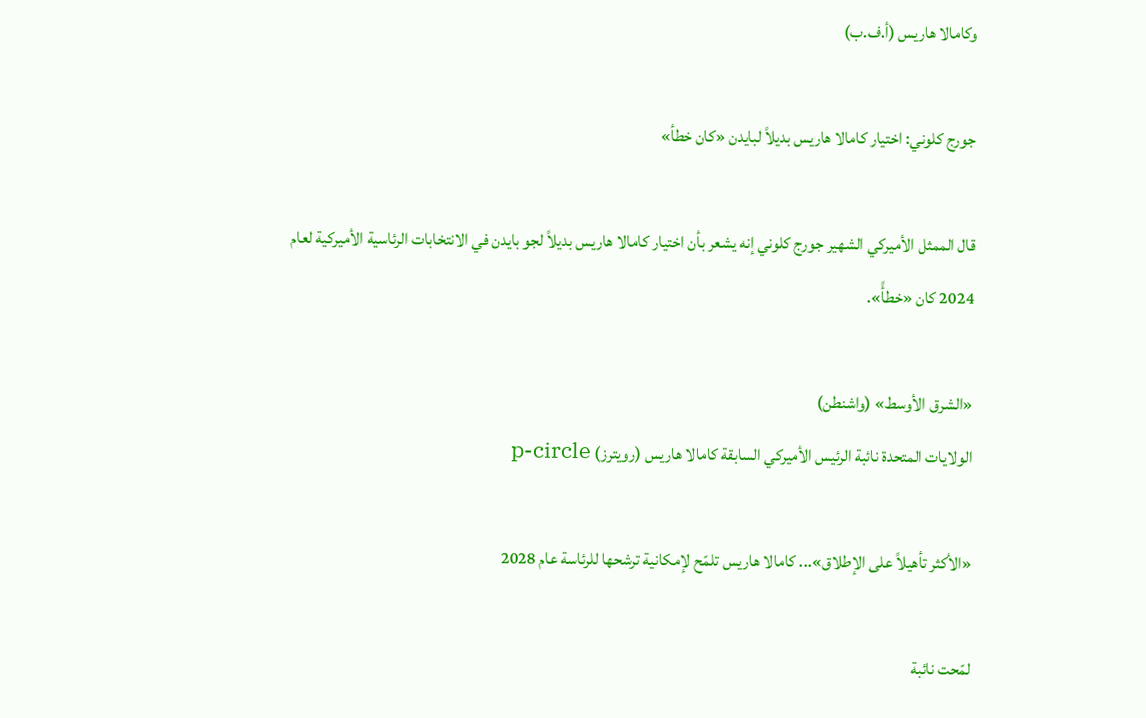وكامالا هاريس (أ.ف.ب)

جورج كلوني: اختيار كامالا هاريس بديلاً لبايدن «كان خطأ»

قال الممثل الأميركي الشهير جورج كلوني إنه يشعر بأن اختيار كامالا هاريس بديلاً لجو بايدن في الانتخابات الرئاسية الأميركية لعام 2024 كان «خطأً».

«الشرق الأوسط» (واشنطن)
الولايات المتحدة نائبة الرئيس الأميركي السابقة كامالا هاريس (رويترز) p-circle

«الأكثر تأهيلاً على الإطلاق»... كامالا هاريس تلمّح لإمكانية ترشحها للرئاسة عام 2028

لمّحت نائبة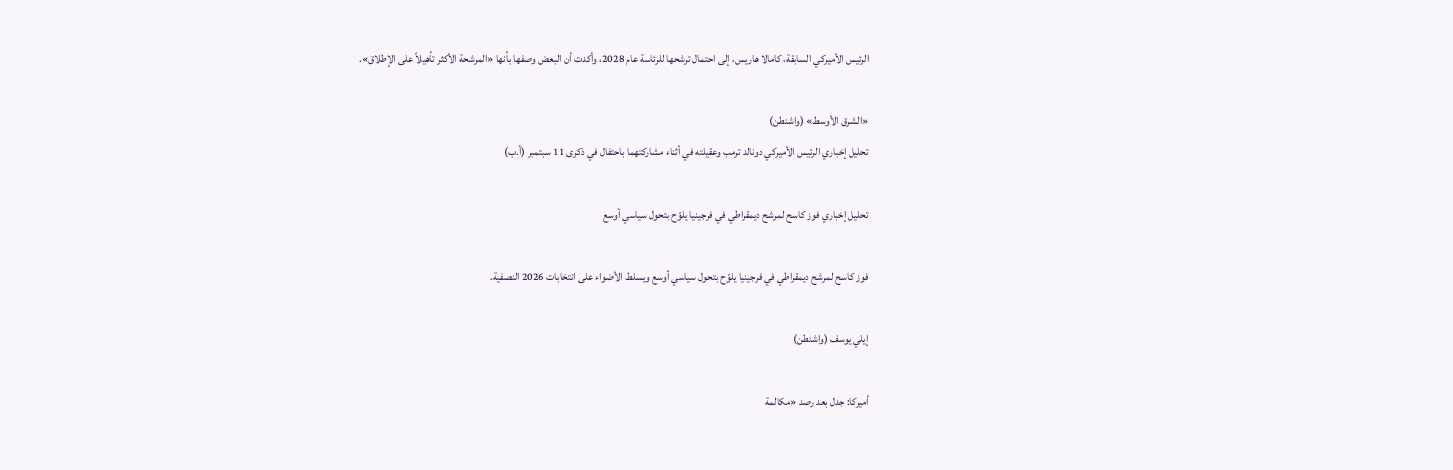الرئيس الأميركي السابقة، كامالا هاريس، إلى احتمال ترشحها للرئاسة عام 2028، وأكدت أن البعض وصفها بأنها «المرشحة الأكثر تأهيلاً على الإطلاق».

«الشرق الأوسط» (واشنطن)
تحليل إخباري الرئيس الأميركي دونالد ترمب وعقيلته في أثناء مشاركتهما باحتفال في ذكرى 11 سبتمبر (أ.ب)

تحليل إخباري فوز كاسح لمرشح ديمقراطي في فرجينيا يلوّح بتحول سياسي أوسع

فوز كاسح لمرشح ديمقراطي في فرجينيا يلوّح بتحول سياسي أوسع ويسلط الأضواء على انتخابات 2026 النصفية.

إيلي يوسف (واشنطن)

أميركا: جدل بعد رصد «مكالمة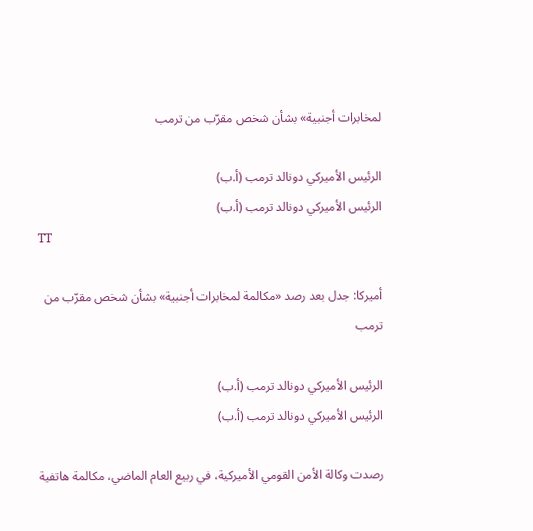لمخابرات أجنبية» بشأن شخص مقرّب من ترمب

الرئيس الأميركي دونالد ترمب (أ.ب)
الرئيس الأميركي دونالد ترمب (أ.ب)
TT

أميركا: جدل بعد رصد «مكالمة لمخابرات أجنبية» بشأن شخص مقرّب من ترمب

الرئيس الأميركي دونالد ترمب (أ.ب)
الرئيس الأميركي دونالد ترمب (أ.ب)

رصدت وكالة الأمن القومي الأميركية، في ربيع العام الماضي، مكالمة هاتفية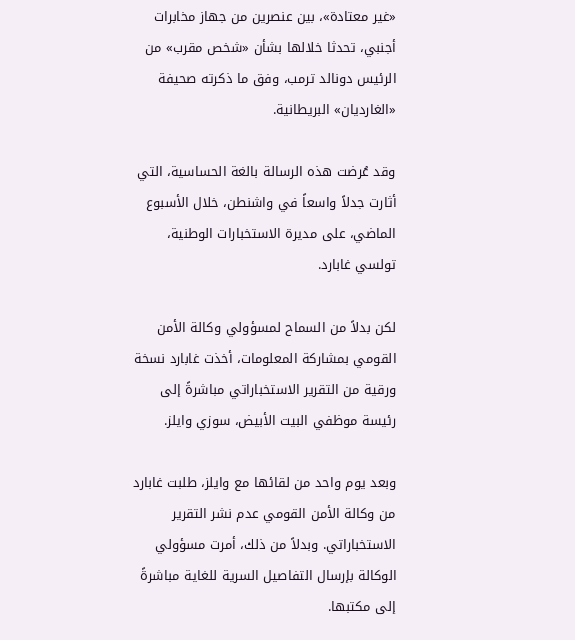«غير معتادة»، بين عنصرين من جهاز مخابرات أجنبي، تحدثا خلالها بشأن «شخص مقرب» من الرئيس دونالد ترمب، وفق ما ذكرته صحيفة «الغارديان» البريطانية.

وقد عُرضت هذه الرسالة بالغة الحساسية، التي أثارت جدلاً واسعاً في واشنطن، خلال الأسبوع الماضي، على مديرة الاستخبارات الوطنية، تولسي غابارد.

لكن بدلاً من السماح لمسؤولي وكالة الأمن القومي بمشاركة المعلومات، أخذت غابارد نسخة ورقية من التقرير الاستخباراتي مباشرةً إلى رئيسة موظفي البيت الأبيض، سوزي وايلز.

وبعد يوم واحد من لقائها مع وايلز، طلبت غابارد من وكالة الأمن القومي عدم نشر التقرير الاستخباراتي. وبدلاً من ذلك، أمرت مسؤولي الوكالة بإرسال التفاصيل السرية للغاية مباشرةً إلى مكتبها.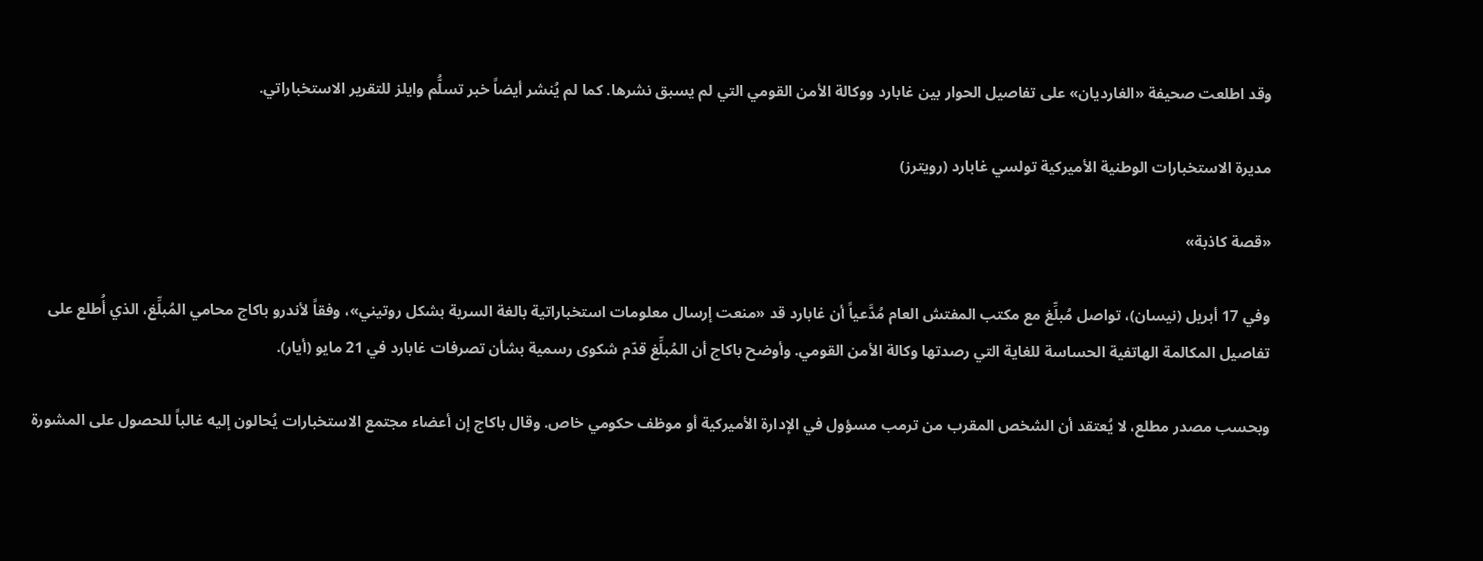وقد اطلعت صحيفة «الغارديان» على تفاصيل الحوار بين غابارد ووكالة الأمن القومي التي لم يسبق نشرها. كما لم يُنشر أيضاً خبر تسلُّم وايلز للتقرير الاستخباراتي.

مديرة الاستخبارات الوطنية الأميركية تولسي غابارد (رويترز)

«قصة كاذبة»

وفي 17 أبريل (نيسان)، تواصل مُبلِّغ مع مكتب المفتش العام مُدَّعياً أن غابارد قد «منعت إرسال معلومات استخباراتية بالغة السرية بشكل روتيني»، وفقاً لأندرو باكاج محامي المُبلِّغ، الذي أُطلع على تفاصيل المكالمة الهاتفية الحساسة للغاية التي رصدتها وكالة الأمن القومي. وأوضح باكاج أن المُبلِّغ قدّم شكوى رسمية بشأن تصرفات غابارد في 21 مايو (أيار).

وبحسب مصدر مطلع، لا يُعتقد أن الشخص المقرب من ترمب مسؤول في الإدارة الأميركية أو موظف حكومي خاص. وقال باكاج إن أعضاء مجتمع الاستخبارات يُحالون إليه غالباً للحصول على المشورة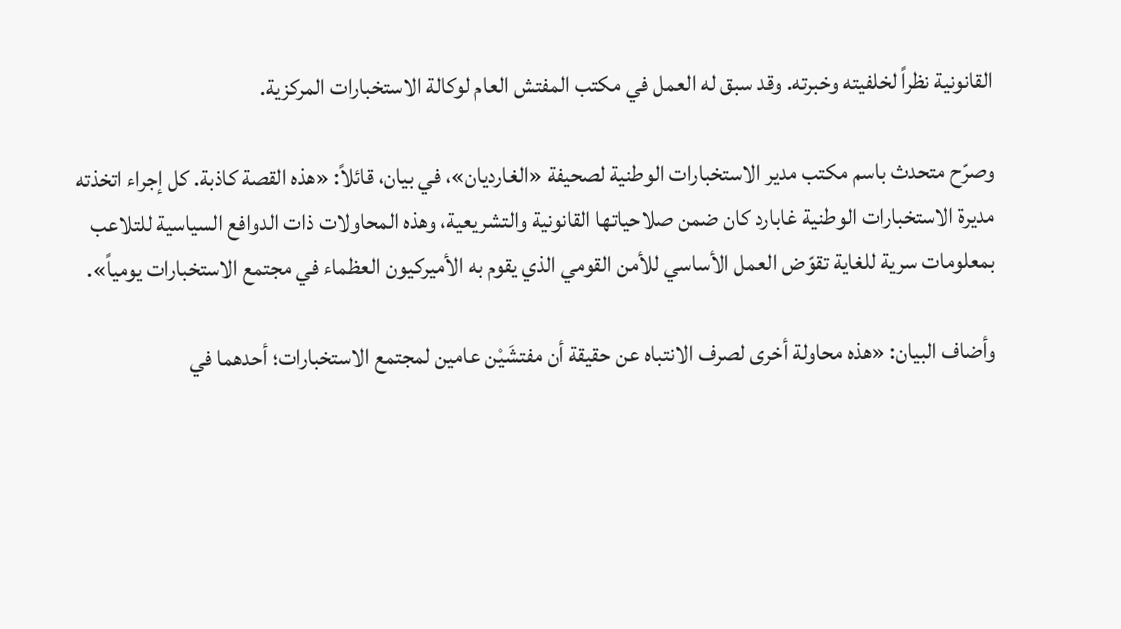القانونية نظراً لخلفيته وخبرته. وقد سبق له العمل في مكتب المفتش العام لوكالة الاستخبارات المركزية.

وصرّح متحدث باسم مكتب مدير الاستخبارات الوطنية لصحيفة «الغارديان»، في بيان، قائلاً: «هذه القصة كاذبة. كل إجراء اتخذته مديرة الاستخبارات الوطنية غابارد كان ضمن صلاحياتها القانونية والتشريعية، وهذه المحاولات ذات الدوافع السياسية للتلاعب بمعلومات سرية للغاية تقوّض العمل الأساسي للأمن القومي الذي يقوم به الأميركيون العظماء في مجتمع الاستخبارات يومياً».

وأضاف البيان: «هذه محاولة أخرى لصرف الانتباه عن حقيقة أن مفتشَيْن عامين لمجتمع الاستخبارات؛ أحدهما في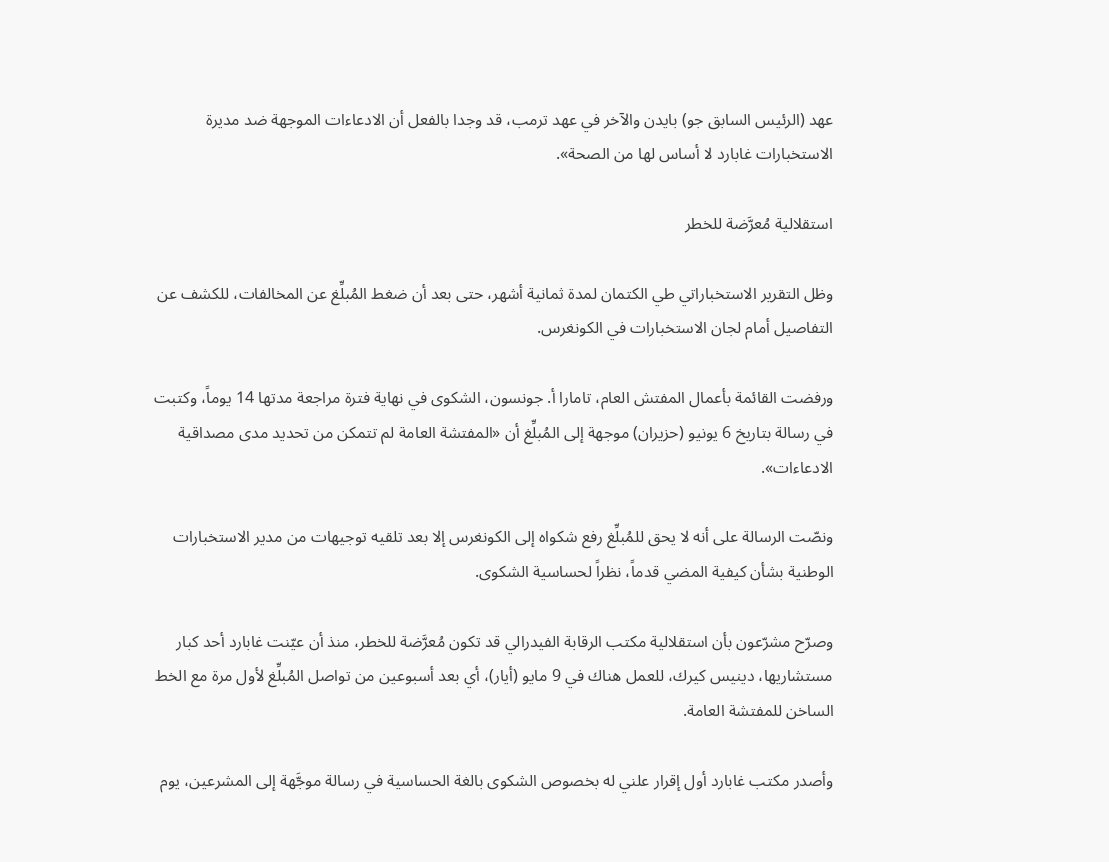عهد (الرئيس السابق جو) بايدن والآخر في عهد ترمب، قد وجدا بالفعل أن الادعاءات الموجهة ضد مديرة الاستخبارات غابارد لا أساس لها من الصحة».

استقلالية مُعرَّضة للخطر

وظل التقرير الاستخباراتي طي الكتمان لمدة ثمانية أشهر، حتى بعد أن ضغط المُبلِّغ عن المخالفات، للكشف عن التفاصيل أمام لجان الاستخبارات في الكونغرس.

ورفضت القائمة بأعمال المفتش العام، تامارا أ. جونسون، الشكوى في نهاية فترة مراجعة مدتها 14 يوماً، وكتبت في رسالة بتاريخ 6 يونيو (حزيران) موجهة إلى المُبلِّغ أن «المفتشة العامة لم تتمكن من تحديد مدى مصداقية الادعاءات».

ونصّت الرسالة على أنه لا يحق للمُبلِّغ رفع شكواه إلى الكونغرس إلا بعد تلقيه توجيهات من مدير الاستخبارات الوطنية بشأن كيفية المضي قدماً، نظراً لحساسية الشكوى.

وصرّح مشرّعون بأن استقلالية مكتب الرقابة الفيدرالي قد تكون مُعرَّضة للخطر، منذ أن عيّنت غابارد أحد كبار مستشاريها، دينيس كيرك، للعمل هناك في 9 مايو (أيار)، أي بعد أسبوعين من تواصل المُبلِّغ لأول مرة مع الخط الساخن للمفتشة العامة.

وأصدر مكتب غابارد أول إقرار علني له بخصوص الشكوى بالغة الحساسية في رسالة موجَّهة إلى المشرعين، يوم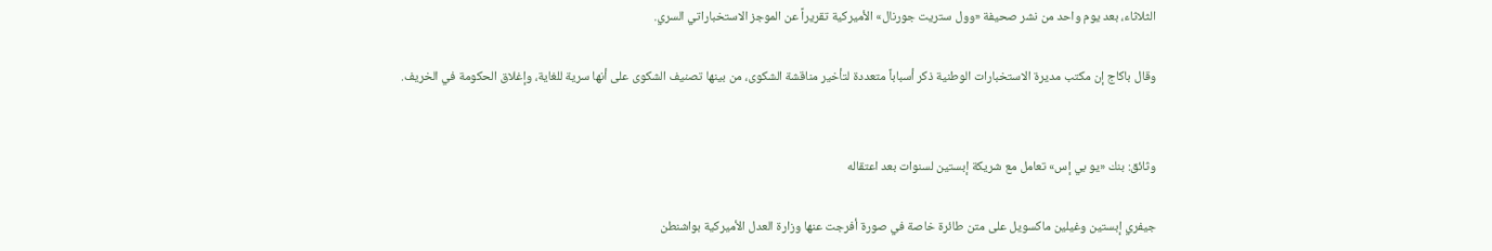الثلاثاء، بعد يوم واحد من نشر صحيفة «وول ستريت جورنال» الأميركية تقريراً عن الموجز الاستخباراتي السري.

وقال باكاج إن مكتب مديرة الاستخبارات الوطنية ذكر أسباباً متعددة لتأخير مناقشة الشكوى، من بينها تصنيف الشكوى على أنها سرية للغاية، وإغلاق الحكومة في الخريف.


وثائق: بنك «يو بي إس» تعامل مع شريكة إبستين لسنوات بعد اعتقاله

جيفري إبستين وغيلين ماكسويل على متن طائرة خاصة في صورة أفرجت عنها وزارة العدل الأميركية بواشنطن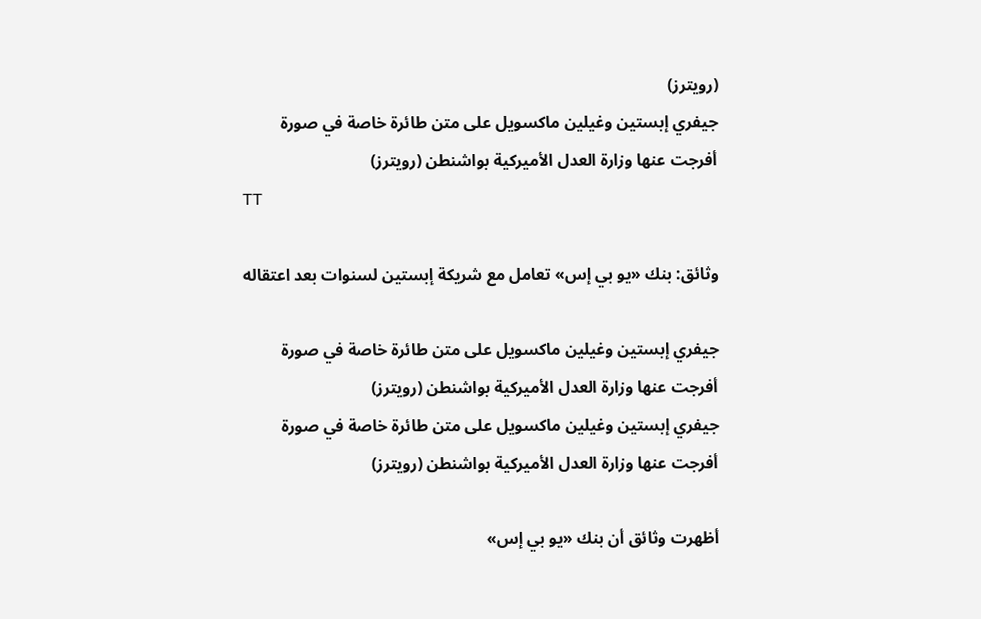(رويترز)
جيفري إبستين وغيلين ماكسويل على متن طائرة خاصة في صورة أفرجت عنها وزارة العدل الأميركية بواشنطن (رويترز)
TT

وثائق: بنك «يو بي إس» تعامل مع شريكة إبستين لسنوات بعد اعتقاله

جيفري إبستين وغيلين ماكسويل على متن طائرة خاصة في صورة أفرجت عنها وزارة العدل الأميركية بواشنطن (رويترز)
جيفري إبستين وغيلين ماكسويل على متن طائرة خاصة في صورة أفرجت عنها وزارة العدل الأميركية بواشنطن (رويترز)

أظهرت وثائق أن بنك «يو بي إس»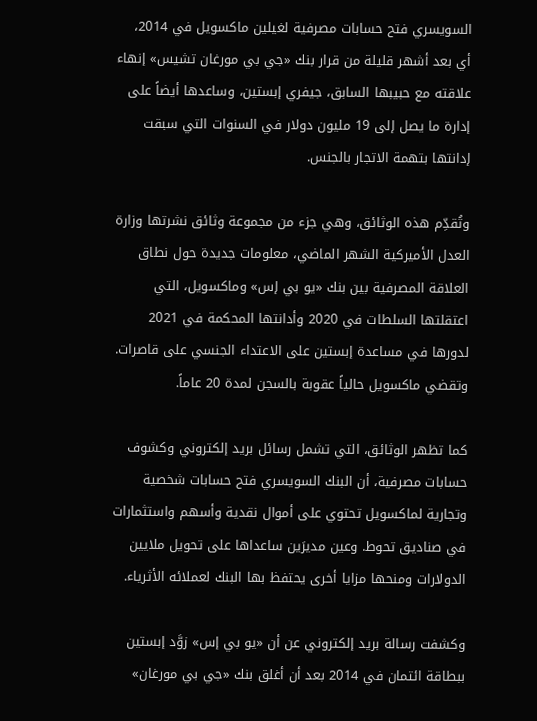السويسري فتح حسابات مصرفية لغيلين ماكسويل في 2014، أي بعد أشهر قليلة من قرار بنك «جي بي مورغان تشيس» إنهاء علاقته مع حبيبها السابق، جيفري إبستين، وساعدها أيضاً على إدارة ما يصل إلى 19 مليون دولار في السنوات التي سبقت إدانتها بتهمة الاتجار بالجنس.

وتُقدِّم هذه الوثائق، وهي جزء من مجموعة وثائق نشرتها وزارة العدل الأميركية الشهر الماضي، معلومات جديدة حول نطاق العلاقة المصرفية بين بنك «يو بي إس» وماكسويل، التي اعتقلتها السلطات في 2020 وأدانتها المحكمة في 2021 لدورها في مساعدة إبستين على الاعتداء الجنسي على قاصرات. وتقضي ماكسويل حالياً عقوبة بالسجن لمدة 20 عاماً.

كما تظهر الوثائق، التي تشمل رسائل بريد إلكتروني وكشوف حسابات مصرفية، أن البنك السويسري فتح حسابات شخصية وتجارية لماكسويل تحتوي على أموال نقدية وأسهم واستثمارات في صناديق تحوط. وعين مديرَين ساعداها على تحويل ملايين الدولارات ومنحها مزايا أخرى يحتفظ بها البنك لعملائه الأثرياء.

وكشفت رسالة بريد إلكتروني عن أن «يو بي إس» زوَّد إبستين ببطاقة ائتمان في 2014 بعد أن أغلق بنك «جي بي مورغان»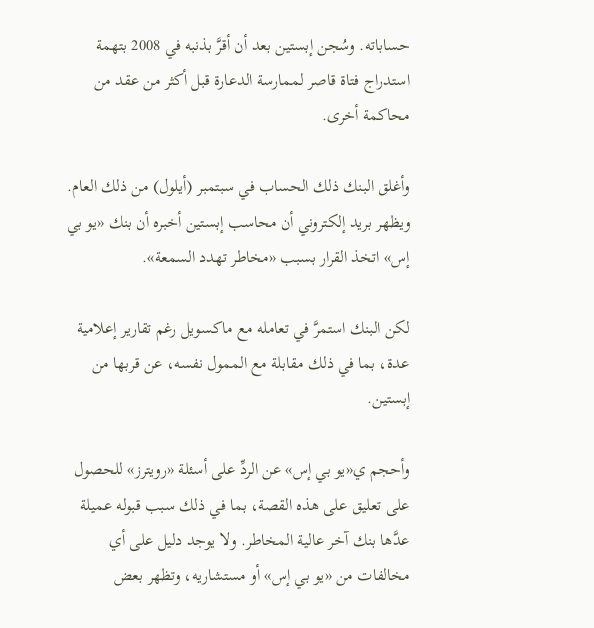حساباته. وسُجن إبستين بعد أن أقرَّ بذنبه في 2008 بتهمة استدراج فتاة قاصر لممارسة الدعارة قبل أكثر من عقد من محاكمة أخرى.

وأغلق البنك ذلك الحساب في سبتمبر (أيلول) من ذلك العام. ويظهر بريد إلكتروني أن محاسب إبستين أخبره أن بنك «يو بي إس» اتخذ القرار بسبب «مخاطر تهدد السمعة».

لكن البنك استمرَّ في تعامله مع ماكسويل رغم تقارير إعلامية عدة، بما في ذلك مقابلة مع الممول نفسه، عن قربها من إبستين.

وأحجم ي«يو بي إس» عن الردِّ على أسئلة «رويترز» للحصول على تعليق على هذه القصة، بما في ذلك سبب قبوله عميلة عدَّها بنك آخر عالية المخاطر. ولا يوجد دليل على أي مخالفات من «يو بي إس» أو مستشاريه، وتظهر بعض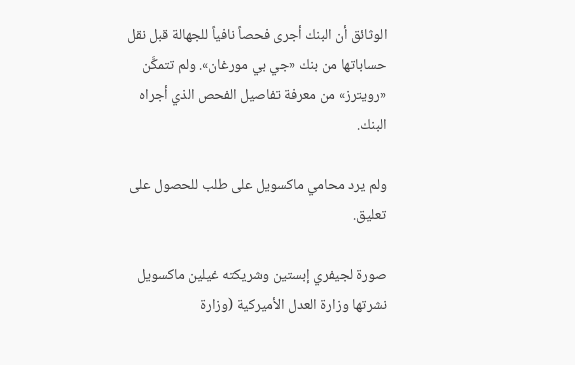الوثائق أن البنك أجرى فحصاً نافياً للجهالة قبل نقل حساباتها من بنك «جي بي مورغان». ولم تتمكَّن «رويترز» من معرفة تفاصيل الفحص الذي أجراه البنك.

ولم يرد محامي ماكسويل على طلب للحصول على تعليق.

صورة لجيفري إبستين وشريكته غيلين ماكسويل نشرتها وزارة العدل الأميركية (وزارة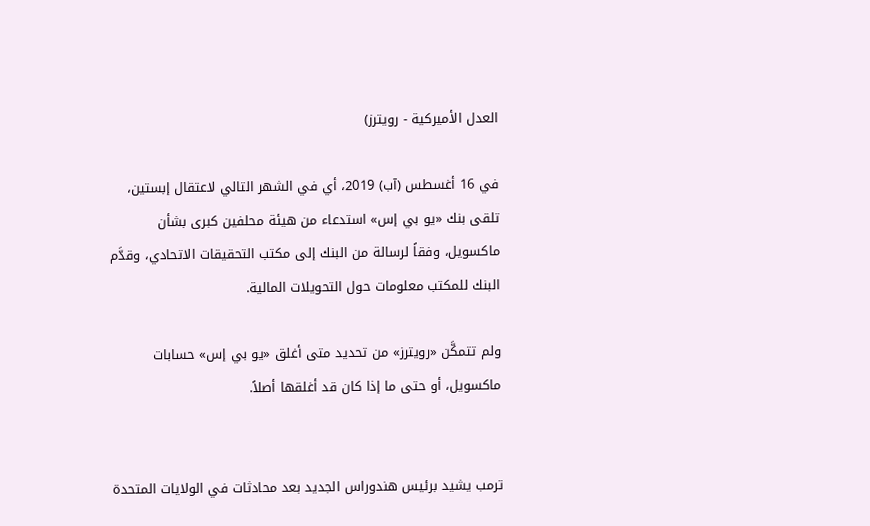العدل الأميركية - رويترز)

في 16 أغسطس (آب) 2019، أي في الشهر التالي لاعتقال إبستين، تلقى بنك «يو بي إس» استدعاء من هيئة محلفين كبرى بشأن ماكسويل، وفقاً لرسالة من البنك إلى مكتب التحقيقات الاتحادي، وقدَّم البنك للمكتب معلومات حول التحويلات المالية.

ولم تتمكَّن «رويترز» من تحديد متى أغلق «يو بي إس» حسابات ماكسويل، أو حتى ما إذا كان قد أغلقها أصلاً.


ترمب يشيد برئيس هندوراس الجديد بعد محادثات في الولايات المتحدة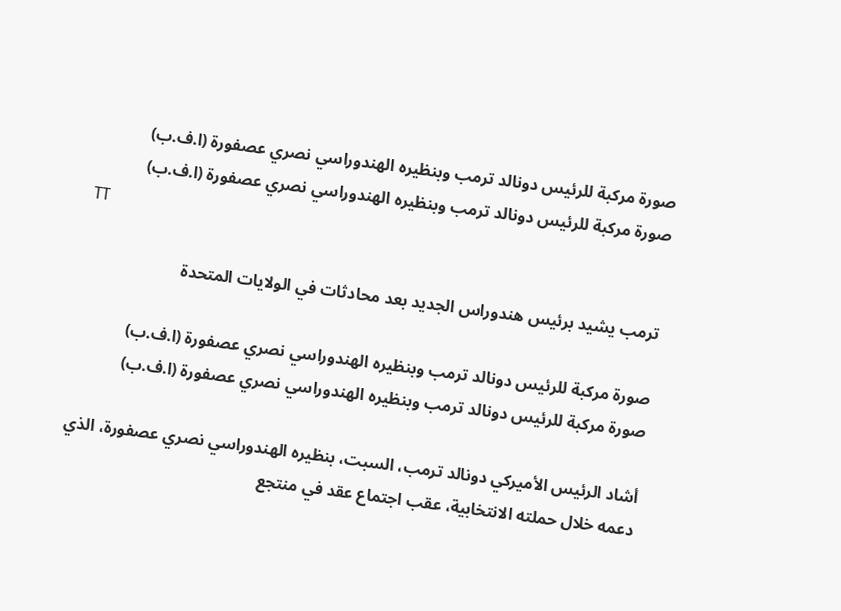صورة مركبة للرئيس دونالد ترمب وبنظيره الهندوراسي نصري عصفورة (ا.ف.ب)
صورة مركبة للرئيس دونالد ترمب وبنظيره الهندوراسي نصري عصفورة (ا.ف.ب)
TT

ترمب يشيد برئيس هندوراس الجديد بعد محادثات في الولايات المتحدة

صورة مركبة للرئيس دونالد ترمب وبنظيره الهندوراسي نصري عصفورة (ا.ف.ب)
صورة مركبة للرئيس دونالد ترمب وبنظيره الهندوراسي نصري عصفورة (ا.ف.ب)

أشاد الرئيس الأميركي دونالد ترمب، السبت، بنظيره الهندوراسي نصري عصفورة، الذي دعمه خلال حملته الانتخابية، عقب اجتماع عقد في منتجع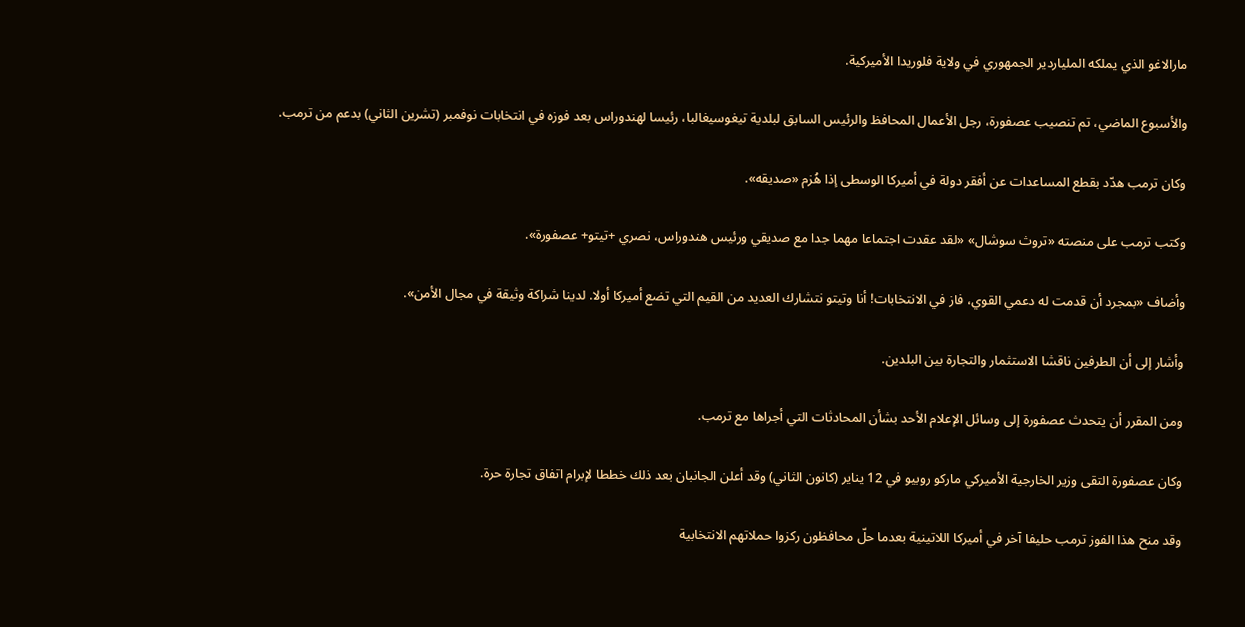مارالاغو الذي يملكه الملياردير الجمهوري في ولاية فلوريدا الأميركية.

والأسبوع الماضي، تم تنصيب عصفورة، رجل الأعمال المحافظ والرئيس السابق لبلدية تيغوسيغالبا، رئيسا لهندوراس بعد فوزه في انتخابات نوفمبر (تشرين الثاني) بدعم من ترمب.

وكان ترمب هدّد بقطع المساعدات عن أفقر دولة في أميركا الوسطى إذا هُزم «صديقه».

وكتب ترمب على منصته «تروث سوشال» «لقد عقدت اجتماعا مهما جدا مع صديقي ورئيس هندوراس، نصري +تيتو+ عصفورة».

وأضاف «بمجرد أن قدمت له دعمي القوي، فاز في الانتخابات! أنا وتيتو نتشارك العديد من القيم التي تضع أميركا أولا. لدينا شراكة وثيقة في مجال الأمن».

وأشار إلى أن الطرفين ناقشا الاستثمار والتجارة بين البلدين.

ومن المقرر أن يتحدث عصفورة إلى وسائل الإعلام الأحد بشأن المحادثات التي أجراها مع ترمب.

وكان عصفورة التقى وزير الخارجية الأميركي ماركو روبيو في 12 يناير (كانون الثاني) وقد أعلن الجانبان بعد ذلك خططا لإبرام اتفاق تجارة حرة.

وقد منح هذا الفوز ترمب حليفا آخر في أميركا اللاتينية بعدما حلّ محافظون ركزوا حملاتهم الانتخابية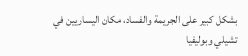بشكل كبير على الجريمة والفساد، مكان اليساريين في تشيلي وبوليفيا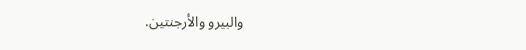والبيرو والأرجنتين.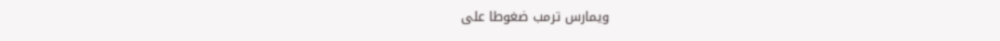ويمارس ترمب ضغوطا على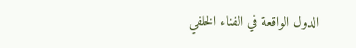الدول الواقعة في الفناء الخلفي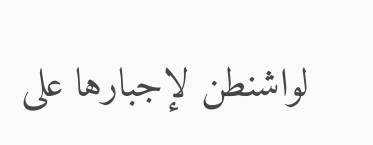لواشنطن لإجبارها على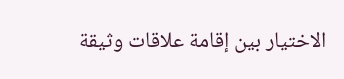الاختيار بين إقامة علاقات وثيقة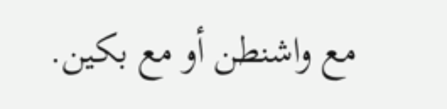مع واشنطن أو مع بكين.